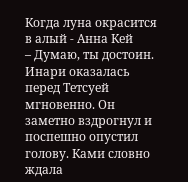Когда луна окрасится в алый - Анна Кей
– Думаю, ты достоин.
Инари оказалась перед Тетсуей мгновенно. Он заметно вздрогнул и поспешно опустил голову. Ками словно ждала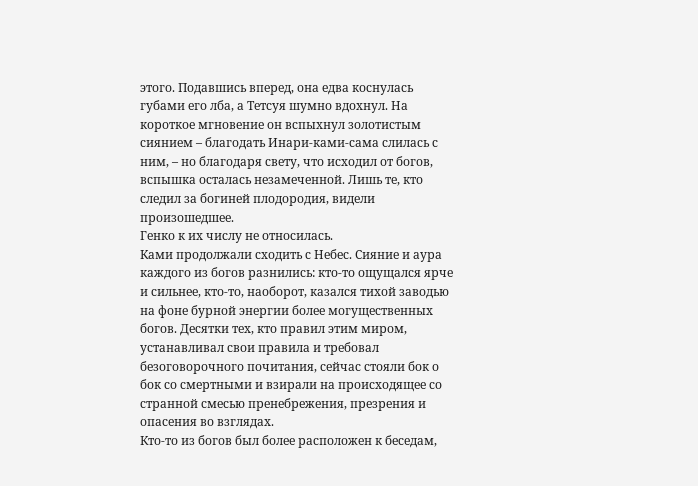этого. Подавшись вперед, она едва коснулась губами его лба, а Тетсуя шумно вдохнул. На короткое мгновение он вспыхнул золотистым сиянием – благодать Инари-ками-сама слилась с ним, – но благодаря свету, что исходил от богов, вспышка осталась незамеченной. Лишь те, кто следил за богиней плодородия, видели произошедшее.
Генко к их числу не относилась.
Ками продолжали сходить с Небес. Сияние и аура каждого из богов разнились: кто-то ощущался ярче и сильнее, кто-то, наоборот, казался тихой заводью на фоне бурной энергии более могущественных богов. Десятки тех, кто правил этим миром, устанавливал свои правила и требовал безоговорочного почитания, сейчас стояли бок о бок со смертными и взирали на происходящее со странной смесью пренебрежения, презрения и опасения во взглядах.
Кто-то из богов был более расположен к беседам,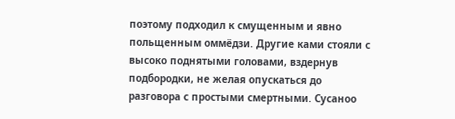поэтому подходил к смущенным и явно польщенным оммёдзи. Другие ками стояли с высоко поднятыми головами, вздернув подбородки, не желая опускаться до разговора с простыми смертными. Сусаноо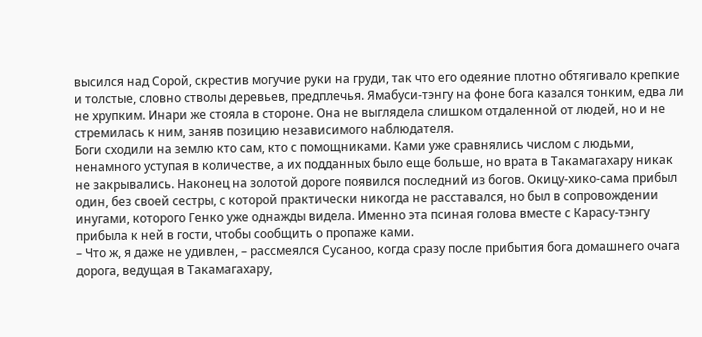высился над Сорой, скрестив могучие руки на груди, так что его одеяние плотно обтягивало крепкие и толстые, словно стволы деревьев, предплечья. Ямабуси-тэнгу на фоне бога казался тонким, едва ли не хрупким. Инари же стояла в стороне. Она не выглядела слишком отдаленной от людей, но и не стремилась к ним, заняв позицию независимого наблюдателя.
Боги сходили на землю кто сам, кто с помощниками. Ками уже сравнялись числом с людьми, ненамного уступая в количестве, а их подданных было еще больше, но врата в Такамагахару никак не закрывались. Наконец на золотой дороге появился последний из богов. Окицу-хико-сама прибыл один, без своей сестры, с которой практически никогда не расставался, но был в сопровождении инугами, которого Генко уже однажды видела. Именно эта псиная голова вместе с Карасу-тэнгу прибыла к ней в гости, чтобы сообщить о пропаже ками.
– Что ж, я даже не удивлен, – рассмеялся Сусаноо, когда сразу после прибытия бога домашнего очага дорога, ведущая в Такамагахару,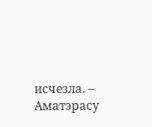исчезла. – Аматэрасу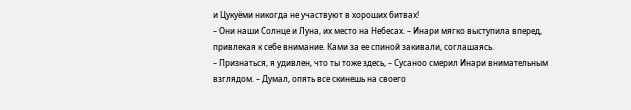и Цукуёми никогда не участвуют в хороших битвах!
– Они наши Солнце и Луна, их место на Небесах. – Инари мягко выступила вперед, привлекая к себе внимание. Ками за ее спиной закивали, соглашаясь.
– Признаться, я удивлен, что ты тоже здесь, – Сусаноо смерил Инари внимательным взглядом. – Думал, опять все скинешь на своего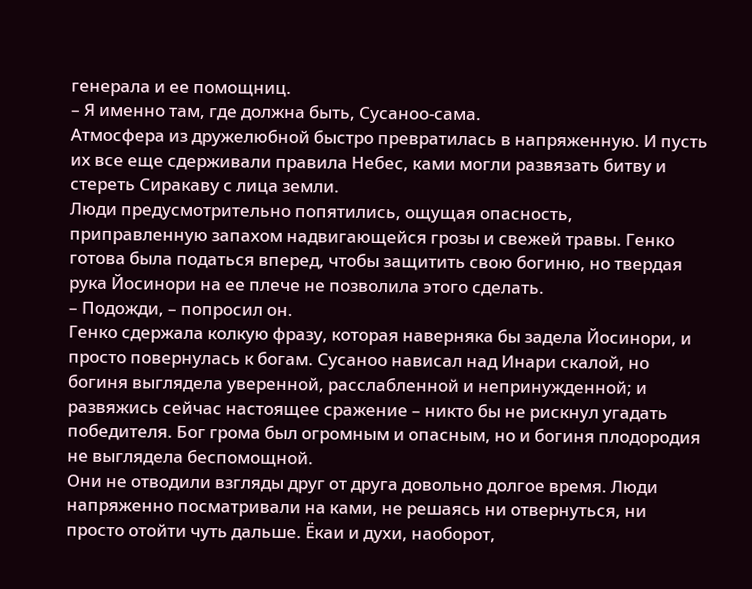генерала и ее помощниц.
– Я именно там, где должна быть, Сусаноо-сама.
Атмосфера из дружелюбной быстро превратилась в напряженную. И пусть их все еще сдерживали правила Небес, ками могли развязать битву и стереть Сиракаву с лица земли.
Люди предусмотрительно попятились, ощущая опасность, приправленную запахом надвигающейся грозы и свежей травы. Генко готова была податься вперед, чтобы защитить свою богиню, но твердая рука Йосинори на ее плече не позволила этого сделать.
– Подожди, – попросил он.
Генко сдержала колкую фразу, которая наверняка бы задела Йосинори, и просто повернулась к богам. Сусаноо нависал над Инари скалой, но богиня выглядела уверенной, расслабленной и непринужденной; и развяжись сейчас настоящее сражение – никто бы не рискнул угадать победителя. Бог грома был огромным и опасным, но и богиня плодородия не выглядела беспомощной.
Они не отводили взгляды друг от друга довольно долгое время. Люди напряженно посматривали на ками, не решаясь ни отвернуться, ни просто отойти чуть дальше. Ёкаи и духи, наоборот,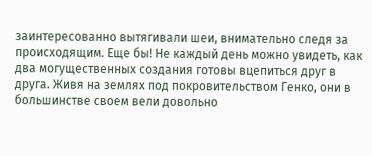заинтересованно вытягивали шеи, внимательно следя за происходящим. Еще бы! Не каждый день можно увидеть, как два могущественных создания готовы вцепиться друг в друга. Живя на землях под покровительством Генко, они в большинстве своем вели довольно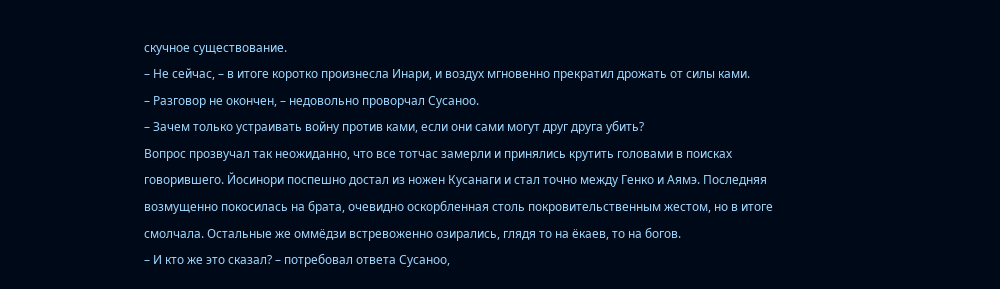скучное существование.
– Не сейчас, – в итоге коротко произнесла Инари, и воздух мгновенно прекратил дрожать от силы ками.
– Разговор не окончен, – недовольно проворчал Сусаноо.
– Зачем только устраивать войну против ками, если они сами могут друг друга убить?
Вопрос прозвучал так неожиданно, что все тотчас замерли и принялись крутить головами в поисках говорившего. Йосинори поспешно достал из ножен Кусанаги и стал точно между Генко и Аямэ. Последняя возмущенно покосилась на брата, очевидно оскорбленная столь покровительственным жестом, но в итоге смолчала. Остальные же оммёдзи встревоженно озирались, глядя то на ёкаев, то на богов.
– И кто же это сказал? – потребовал ответа Сусаноо,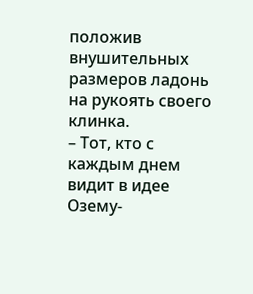положив внушительных размеров ладонь на рукоять своего клинка.
– Тот, кто с каждым днем видит в идее Озему-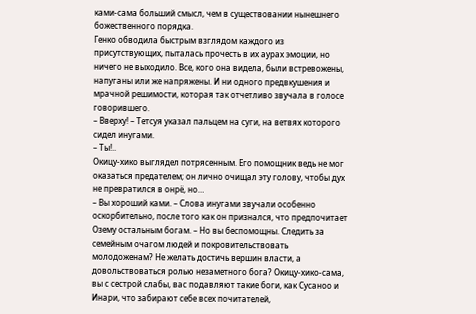ками-сама больший смысл, чем в существовании нынешнего божественного порядка.
Генко обводила быстрым взглядом каждого из присутствующих, пыталась прочесть в их аурах эмоции, но ничего не выходило. Все, кого она видела, были встревожены, напуганы или же напряжены. И ни одного предвкушения и мрачной решимости, которая так отчетливо звучала в голосе говорившего.
– Вверху! – Тетсуя указал пальцем на суги, на ветвях которого сидел инугами.
– Ты!..
Окицу-хико выглядел потрясенным. Его помощник ведь не мог оказаться предателем; он лично очищал эту голову, чтобы дух не превратился в онрё, но…
– Вы хороший ками. – Слова инугами звучали особенно оскорбительно, после того как он признался, что предпочитает Озему остальным богам. – Но вы беспомощны. Следить за семейным очагом людей и покровительствовать молодоженам? Не желать достичь вершин власти, а довольствоваться ролью незаметного бога? Окицу-хико-сама, вы с сестрой слабы, вас подавляют такие боги, как Сусаноо и Инари, что забирают себе всех почитателей,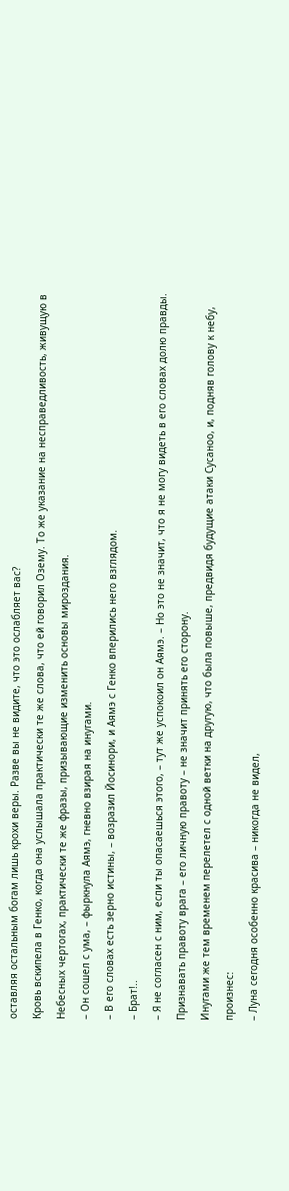оставляя остальным богам лишь крохи веры. Разве вы не видите, что это ослабляет вас?
Кровь вскипела в Генко, когда она услышала практически те же слова, что ей говорил Озему. То же указание на несправедливость, живущую в Небесных чертогах, практически те же фразы, призывающие изменить основы мироздания.
– Он сошел с ума, – фыркнула Аямэ, гневно взирая на инугами.
– В его словах есть зерно истины, – возразил Йосинори, и Аямэ с Генко вперились него взглядом.
– Брат!..
– Я не согласен с ним, если ты опасаешься этого, – тут же успокоил он Аямэ. – Но это не значит, что я не могу видеть в его словах долю правды. Признавать правоту врага – его личную правоту – не значит принять его сторону.
Инугами же тем временем перелетел с одной ветки на другую, что была повыше, предвидя будущие атаки Сусаноо, и, подняв голову к небу, произнес:
– Луна сегодня особенно красива – никогда не видел,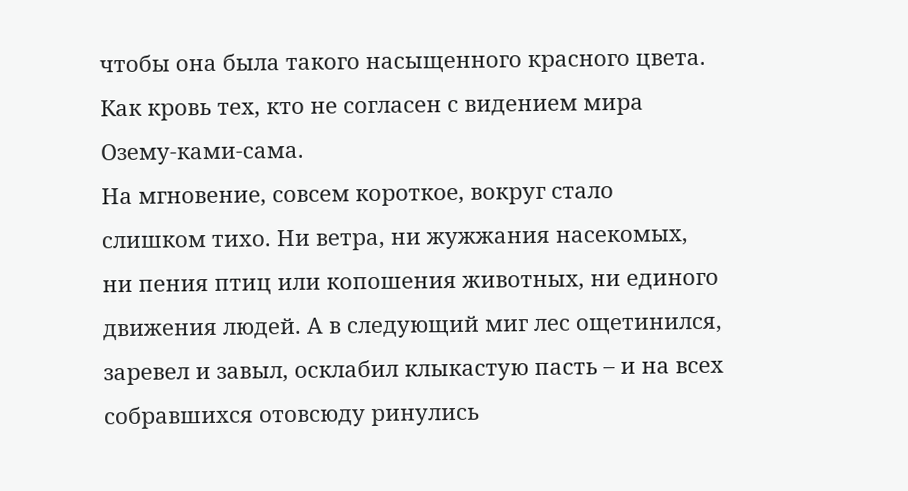чтобы она была такого насыщенного красного цвета. Как кровь тех, кто не согласен с видением мира Озему-ками-сама.
На мгновение, совсем короткое, вокруг стало слишком тихо. Ни ветра, ни жужжания насекомых, ни пения птиц или копошения животных, ни единого движения людей. А в следующий миг лес ощетинился, заревел и завыл, осклабил клыкастую пасть – и на всех собравшихся отовсюду ринулись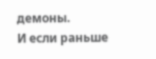демоны.
И если раньше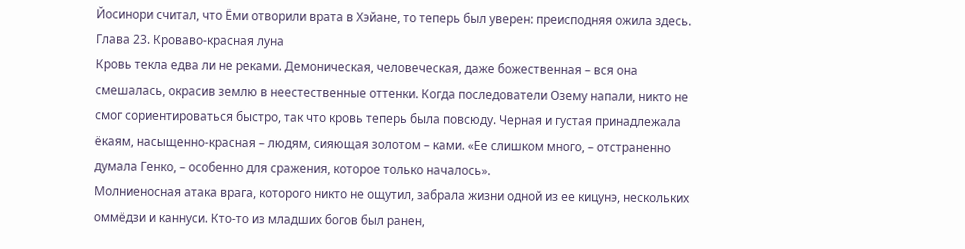Йосинори считал, что Ёми отворили врата в Хэйане, то теперь был уверен: преисподняя ожила здесь.
Глава 23. Кроваво-красная луна
Кровь текла едва ли не реками. Демоническая, человеческая, даже божественная – вся она смешалась, окрасив землю в неестественные оттенки. Когда последователи Озему напали, никто не смог сориентироваться быстро, так что кровь теперь была повсюду. Черная и густая принадлежала ёкаям, насыщенно-красная – людям, сияющая золотом – ками. «Ее слишком много, – отстраненно думала Генко, – особенно для сражения, которое только началось».
Молниеносная атака врага, которого никто не ощутил, забрала жизни одной из ее кицунэ, нескольких оммёдзи и каннуси. Кто-то из младших богов был ранен,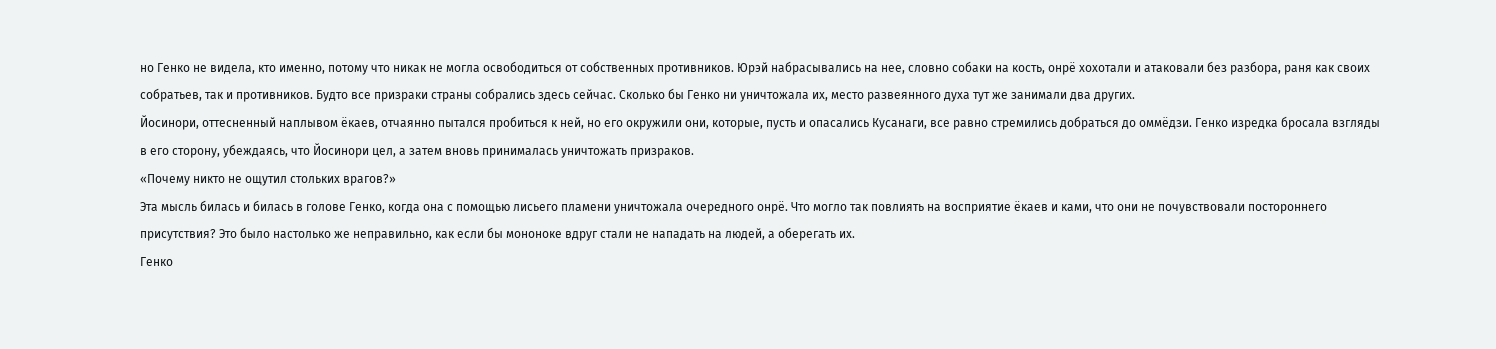но Генко не видела, кто именно, потому что никак не могла освободиться от собственных противников. Юрэй набрасывались на нее, словно собаки на кость, онрё хохотали и атаковали без разбора, раня как своих собратьев, так и противников. Будто все призраки страны собрались здесь сейчас. Сколько бы Генко ни уничтожала их, место развеянного духа тут же занимали два других.
Йосинори, оттесненный наплывом ёкаев, отчаянно пытался пробиться к ней, но его окружили они, которые, пусть и опасались Кусанаги, все равно стремились добраться до оммёдзи. Генко изредка бросала взгляды в его сторону, убеждаясь, что Йосинори цел, а затем вновь принималась уничтожать призраков.
«Почему никто не ощутил стольких врагов?»
Эта мысль билась и билась в голове Генко, когда она с помощью лисьего пламени уничтожала очередного онрё. Что могло так повлиять на восприятие ёкаев и ками, что они не почувствовали постороннего присутствия? Это было настолько же неправильно, как если бы мононоке вдруг стали не нападать на людей, а оберегать их.
Генко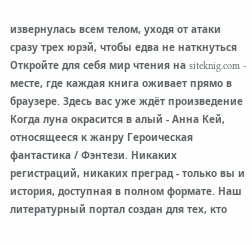извернулась всем телом, уходя от атаки сразу трех юрэй, чтобы едва не наткнуться
Откройте для себя мир чтения на siteknig.com - месте, где каждая книга оживает прямо в браузере. Здесь вас уже ждёт произведение Когда луна окрасится в алый - Анна Кей, относящееся к жанру Героическая фантастика / Фэнтези. Никаких регистраций, никаких преград - только вы и история, доступная в полном формате. Наш литературный портал создан для тех, кто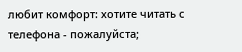любит комфорт: хотите читать с телефона - пожалуйста;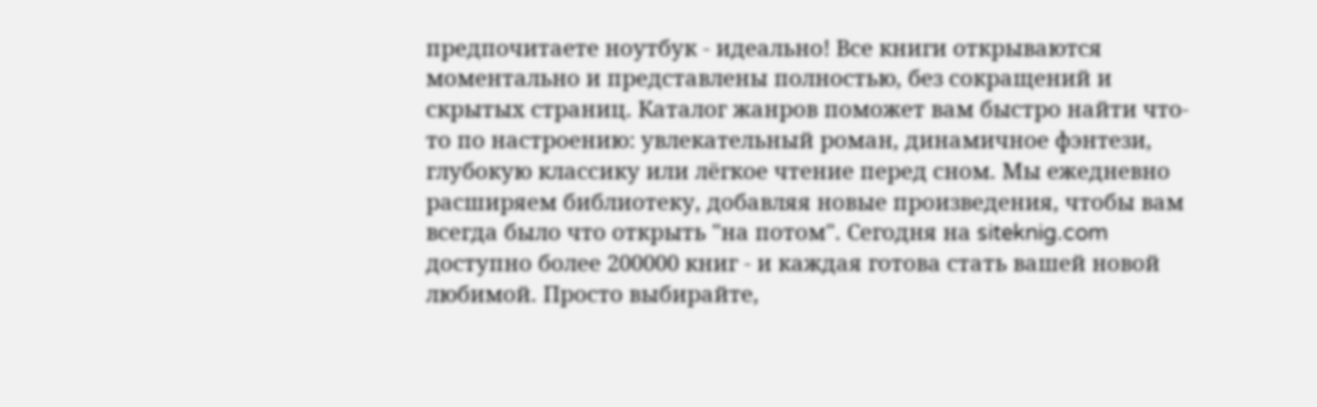предпочитаете ноутбук - идеально! Все книги открываются моментально и представлены полностью, без сокращений и скрытых страниц. Каталог жанров поможет вам быстро найти что-то по настроению: увлекательный роман, динамичное фэнтези, глубокую классику или лёгкое чтение перед сном. Мы ежедневно расширяем библиотеку, добавляя новые произведения, чтобы вам всегда было что открыть "на потом". Сегодня на siteknig.com доступно более 200000 книг - и каждая готова стать вашей новой любимой. Просто выбирайте,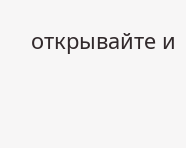открывайте и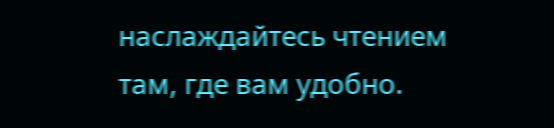наслаждайтесь чтением там, где вам удобно.